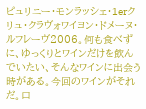ピュリニー・モンラッシェ・1erクリュ・クラヴォワイヨン・ドメーヌ・ルフレーヴ2006。何も食べずに、ゆっくりとワインだけを飲んでいたい、そんなワインに出会う時がある。今回のワインがそれだ。口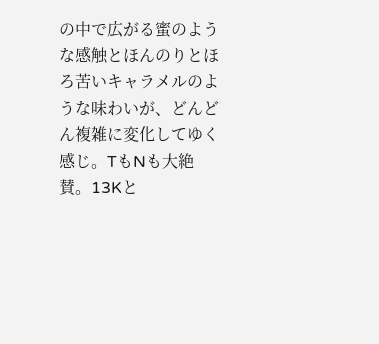の中で広がる蜜のような感触とほんのりとほろ苦いキャラメルのような味わいが、どんどん複雑に変化してゆく感じ。TもNも大絶賛。13Kと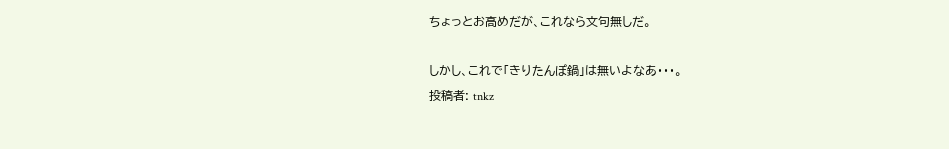ちょっとお高めだが、これなら文句無しだ。

しかし、これで「きりたんぽ鍋」は無いよなあ・・・。
投稿者: tnkz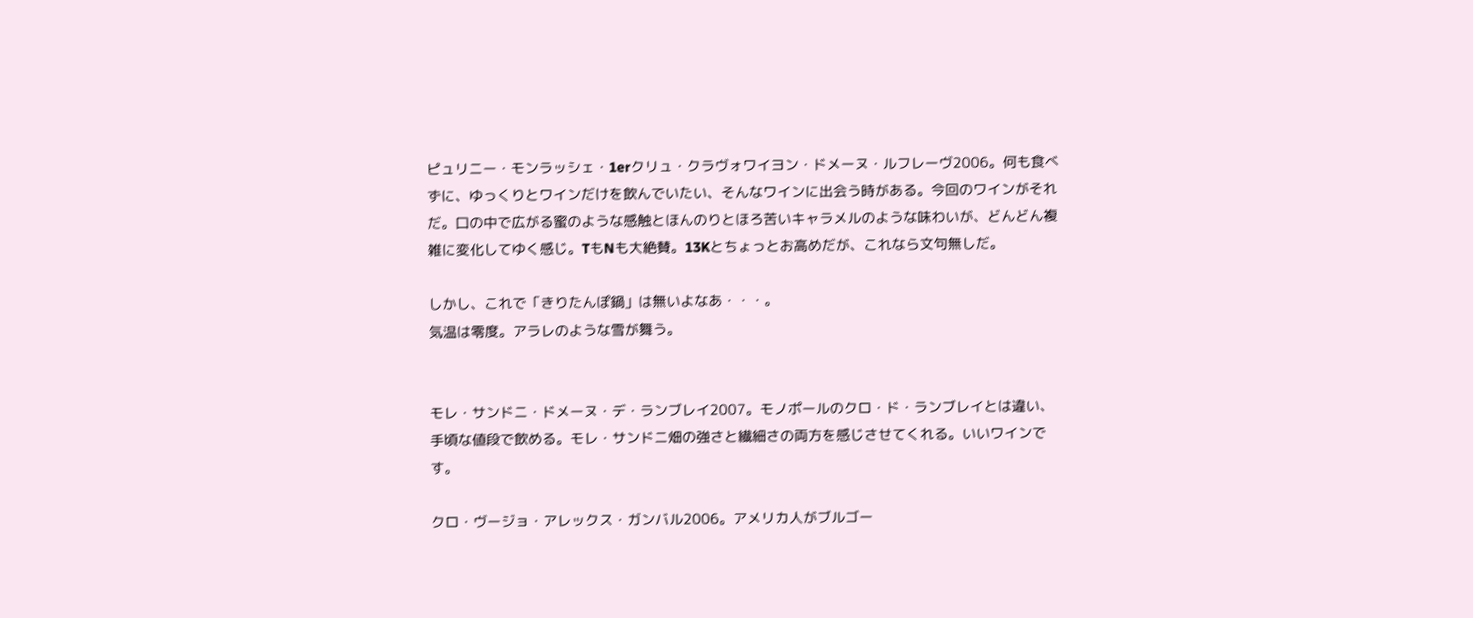ピュリニー・モンラッシェ・1erクリュ・クラヴォワイヨン・ドメーヌ・ルフレーヴ2006。何も食べずに、ゆっくりとワインだけを飲んでいたい、そんなワインに出会う時がある。今回のワインがそれだ。口の中で広がる蜜のような感触とほんのりとほろ苦いキャラメルのような味わいが、どんどん複雑に変化してゆく感じ。TもNも大絶賛。13Kとちょっとお高めだが、これなら文句無しだ。

しかし、これで「きりたんぽ鍋」は無いよなあ・・・。
気温は零度。アラレのような雪が舞う。


モレ・サンドニ・ドメーヌ・デ・ランブレイ2007。モノポールのクロ・ド・ランブレイとは違い、手頃な値段で飲める。モレ・サンドニ畑の強さと繊細さの両方を感じさせてくれる。いいワインです。

クロ・ヴージョ・アレックス・ガンバル2006。アメリカ人がブルゴー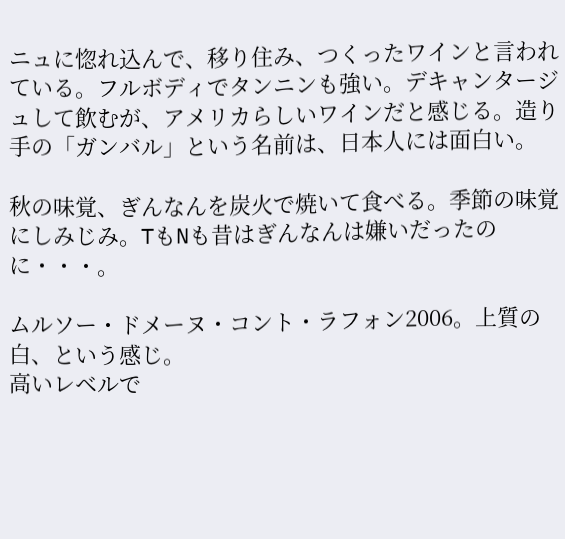ニュに惚れ込んで、移り住み、つくったワインと言われている。フルボディでタンニンも強い。デキャンタージュして飲むが、アメリカらしいワインだと感じる。造り手の「ガンバル」という名前は、日本人には面白い。

秋の味覚、ぎんなんを炭火で焼いて食べる。季節の味覚にしみじみ。TもNも昔はぎんなんは嫌いだったのに・・・。

ムルソー・ドメーヌ・コント・ラフォン2006。上質の白、という感じ。
高いレベルで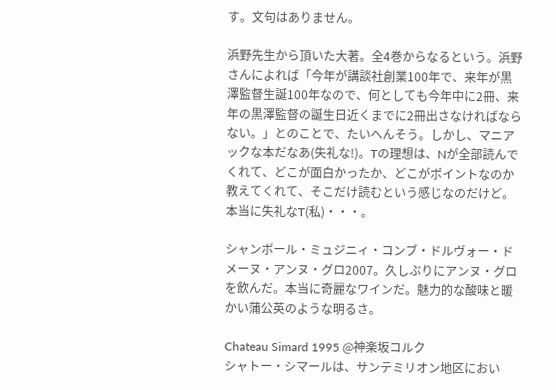す。文句はありません。

浜野先生から頂いた大著。全4巻からなるという。浜野さんによれば「今年が講談社創業100年で、来年が黒澤監督生誕100年なので、何としても今年中に2冊、来年の黒澤監督の誕生日近くまでに2冊出さなければならない。」とのことで、たいへんそう。しかし、マニアックな本だなあ(失礼な!)。Tの理想は、Nが全部読んでくれて、どこが面白かったか、どこがポイントなのか教えてくれて、そこだけ読むという感じなのだけど。本当に失礼なT(私)・・・。

シャンボール・ミュジニィ・コンブ・ドルヴォー・ドメーヌ・アンヌ・グロ2007。久しぶりにアンヌ・グロを飲んだ。本当に奇麗なワインだ。魅力的な酸味と暖かい蒲公英のような明るさ。

Chateau Simard 1995 @神楽坂コルク
シャトー・シマールは、サンテミリオン地区におい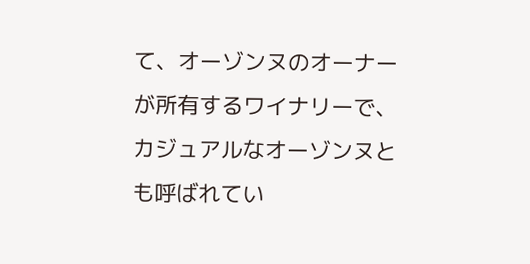て、オーゾンヌのオーナーが所有するワイナリーで、カジュアルなオーゾンヌとも呼ばれてい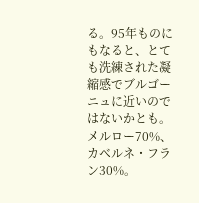る。95年ものにもなると、とても洗練された凝縮感でブルゴーニュに近いのではないかとも。メルロー70%、カベルネ・フラン30%。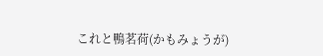これと鴨茗荷(かもみょうが)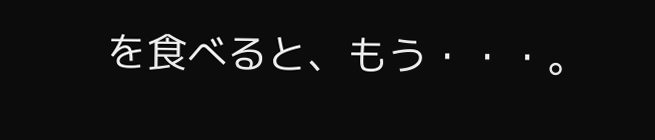を食べると、もう・・・。